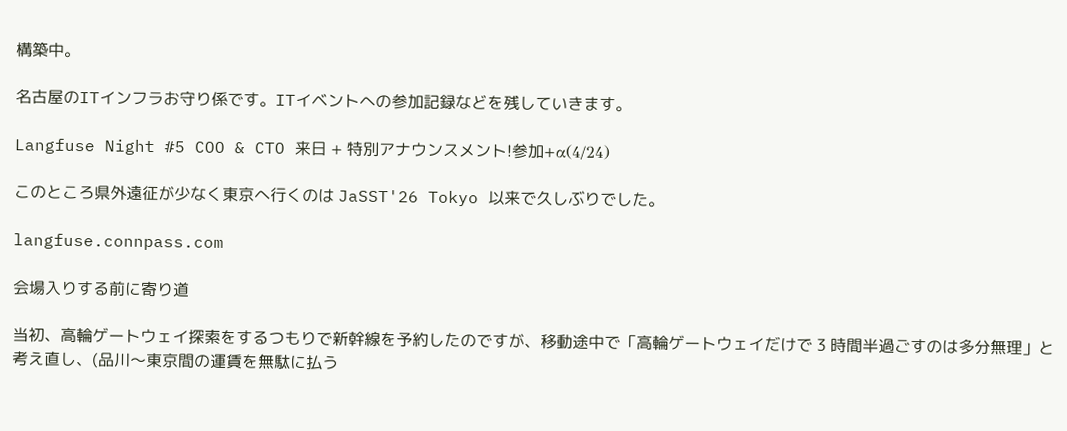構築中。

名古屋のITインフラお守り係です。ITイベントへの参加記録などを残していきます。

Langfuse Night #5 COO & CTO 来日 + 特別アナウンスメント!参加+α(4/24)

このところ県外遠征が少なく東京へ行くのは JaSST'26 Tokyo 以来で久しぶりでした。

langfuse.connpass.com

会場入りする前に寄り道

当初、高輪ゲートウェイ探索をするつもりで新幹線を予約したのですが、移動途中で「高輪ゲートウェイだけで 3 時間半過ごすのは多分無理」と考え直し、(品川〜東京間の運賃を無駄に払う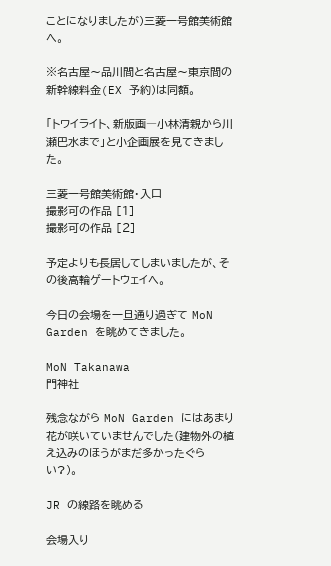ことになりましたが)三菱一号館美術館へ。

※名古屋〜品川間と名古屋〜東京間の新幹線料金(EX 予約)は同額。

「トワイライト、新版画―小林清親から川瀬巴水まで」と小企画展を見てきました。

三菱一号館美術館・入口
撮影可の作品 [1]
撮影可の作品 [2]

予定よりも長居してしまいましたが、その後高輪ゲートウェイへ。

今日の会場を一旦通り過ぎて MoN Garden を眺めてきました。

MoN Takanawa
門神社

残念ながら MoN Garden にはあまり花が咲いていませんでした(建物外の植え込みのほうがまだ多かったぐらい?)。

JR の線路を眺める

会場入り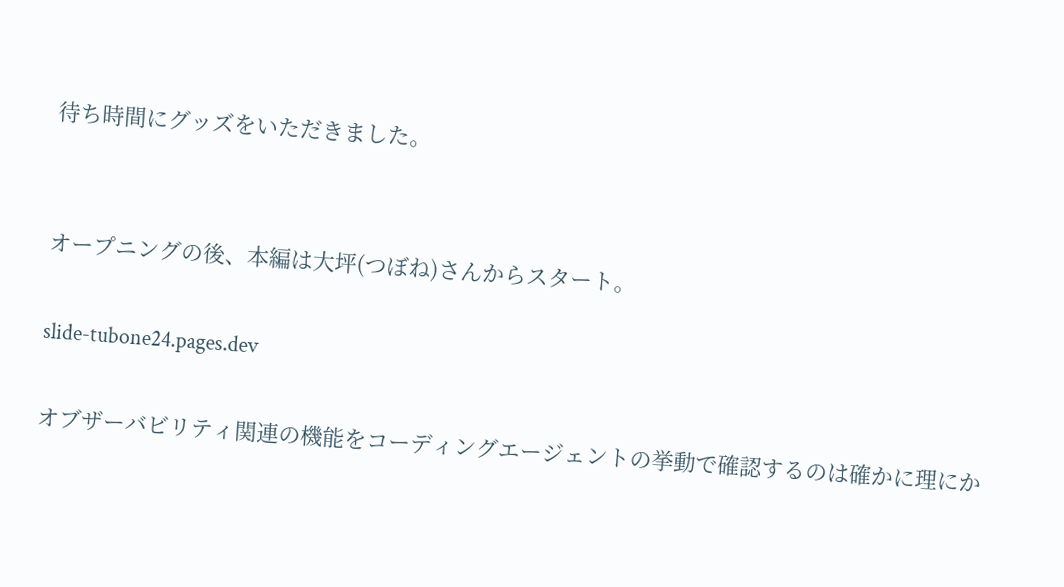待ち時間にグッズをいただきました。


オープニングの後、本編は大坪(つぼね)さんからスタート。

slide-tubone24.pages.dev

オブザーバビリティ関連の機能をコーディングエージェントの挙動で確認するのは確かに理にか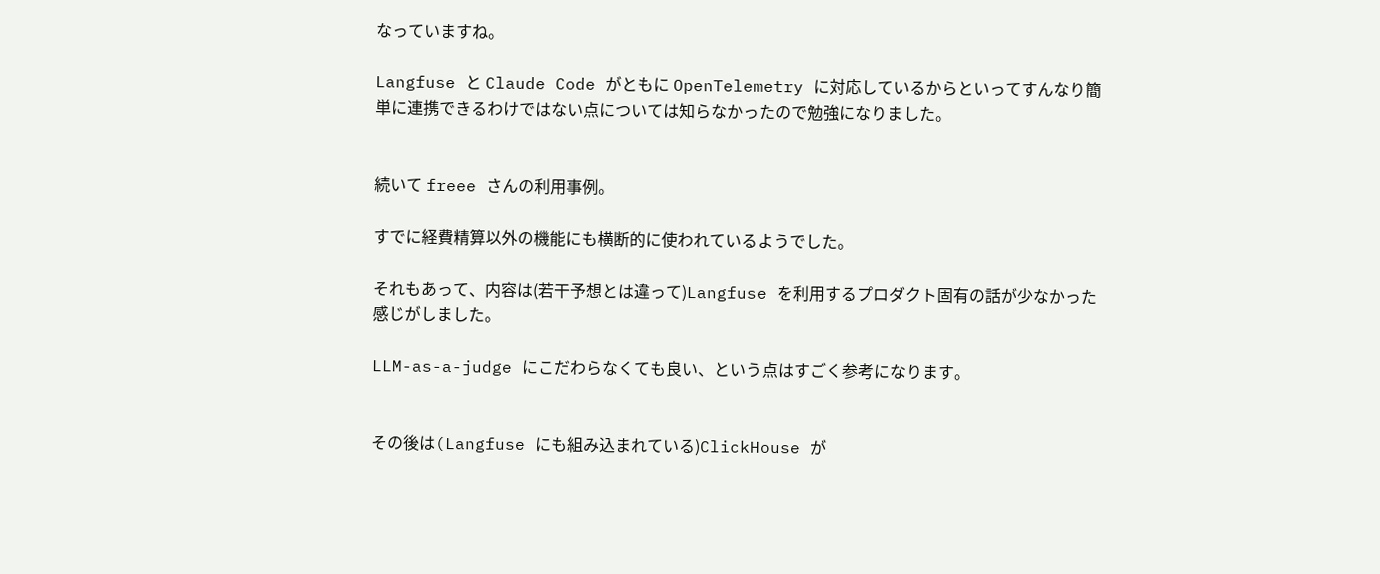なっていますね。

Langfuse と Claude Code がともに OpenTelemetry に対応しているからといってすんなり簡単に連携できるわけではない点については知らなかったので勉強になりました。


続いて freee さんの利用事例。

すでに経費精算以外の機能にも横断的に使われているようでした。

それもあって、内容は(若干予想とは違って)Langfuse を利用するプロダクト固有の話が少なかった感じがしました。

LLM-as-a-judge にこだわらなくても良い、という点はすごく参考になります。


その後は(Langfuse にも組み込まれている)ClickHouse が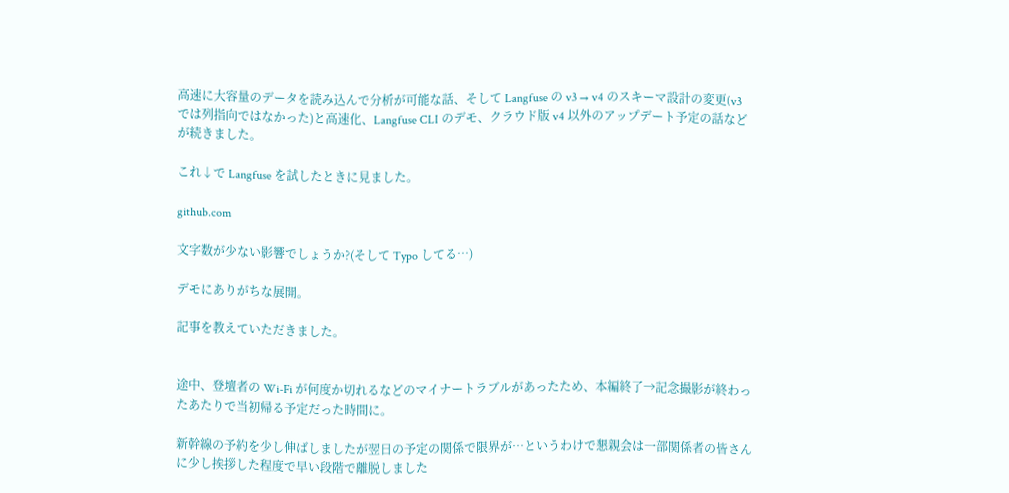高速に大容量のデータを読み込んで分析が可能な話、そして Langfuse の v3 → v4 のスキーマ設計の変更(v3 では列指向ではなかった)と高速化、Langfuse CLI のデモ、クラウド版 v4 以外のアップデート予定の話などが続きました。

これ↓で Langfuse を試したときに見ました。

github.com

文字数が少ない影響でしょうか?(そして Typo してる…)

デモにありがちな展開。

記事を教えていただきました。


途中、登壇者の Wi-Fi が何度か切れるなどのマイナートラブルがあったため、本編終了→記念撮影が終わったあたりで当初帰る予定だった時間に。

新幹線の予約を少し伸ばしましたが翌日の予定の関係で限界が…というわけで懇親会は一部関係者の皆さんに少し挨拶した程度で早い段階で離脱しました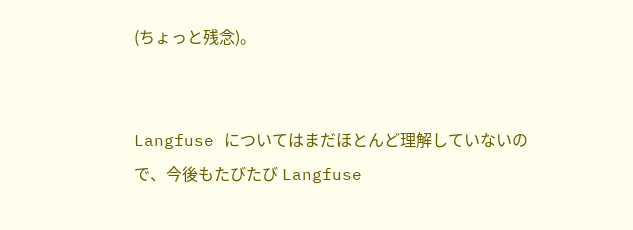(ちょっと残念)。


Langfuse についてはまだほとんど理解していないので、今後もたびたび Langfuse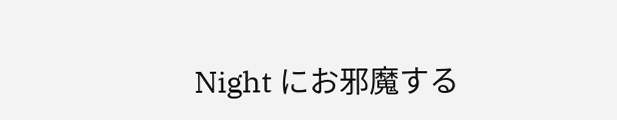Night にお邪魔する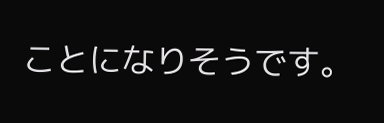ことになりそうです。